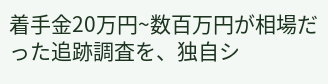着手金20万円~数百万円が相場だった追跡調査を、独自シ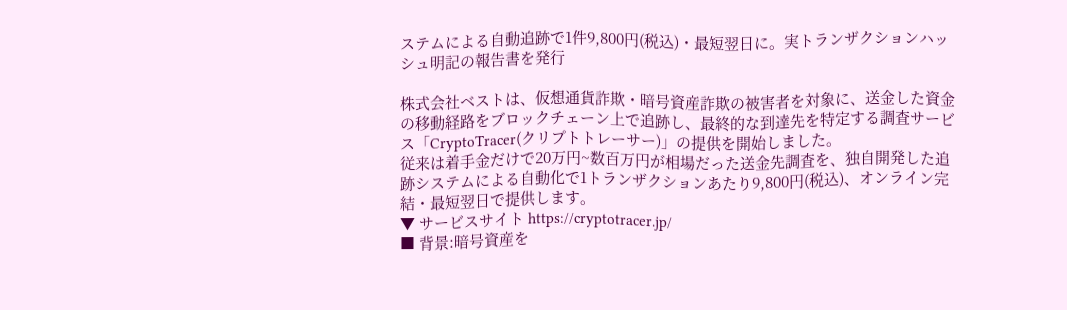ステムによる自動追跡で1件9,800円(税込)・最短翌日に。実トランザクションハッシュ明記の報告書を発行

株式会社ベストは、仮想通貨詐欺・暗号資産詐欺の被害者を対象に、送金した資金の移動経路をブロックチェーン上で追跡し、最終的な到達先を特定する調査サービス「CryptoTracer(クリプトトレーサー)」の提供を開始しました。
従来は着手金だけで20万円~数百万円が相場だった送金先調査を、独自開発した追跡システムによる自動化で1トランザクションあたり9,800円(税込)、オンライン完結・最短翌日で提供します。
▼ サービスサイト https://cryptotracer.jp/
■ 背景:暗号資産を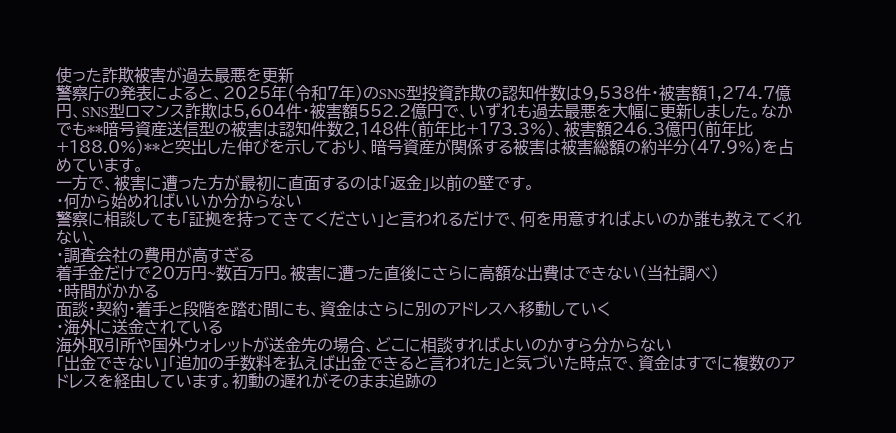使った詐欺被害が過去最悪を更新
警察庁の発表によると、2025年(令和7年)のSNS型投資詐欺の認知件数は9,538件・被害額1,274.7億円、SNS型ロマンス詐欺は5,604件・被害額552.2億円で、いずれも過去最悪を大幅に更新しました。なかでも**暗号資産送信型の被害は認知件数2,148件(前年比+173.3%)、被害額246.3億円(前年比+188.0%)**と突出した伸びを示しており、暗号資産が関係する被害は被害総額の約半分(47.9%)を占めています。
一方で、被害に遭った方が最初に直面するのは「返金」以前の壁です。
・何から始めればいいか分からない
警察に相談しても「証拠を持ってきてください」と言われるだけで、何を用意すればよいのか誰も教えてくれない、
・調査会社の費用が高すぎる
着手金だけで20万円~数百万円。被害に遭った直後にさらに高額な出費はできない(当社調べ)
・時間がかかる
面談・契約・着手と段階を踏む間にも、資金はさらに別のアドレスへ移動していく
・海外に送金されている
海外取引所や国外ウォレットが送金先の場合、どこに相談すればよいのかすら分からない
「出金できない」「追加の手数料を払えば出金できると言われた」と気づいた時点で、資金はすでに複数のアドレスを経由しています。初動の遅れがそのまま追跡の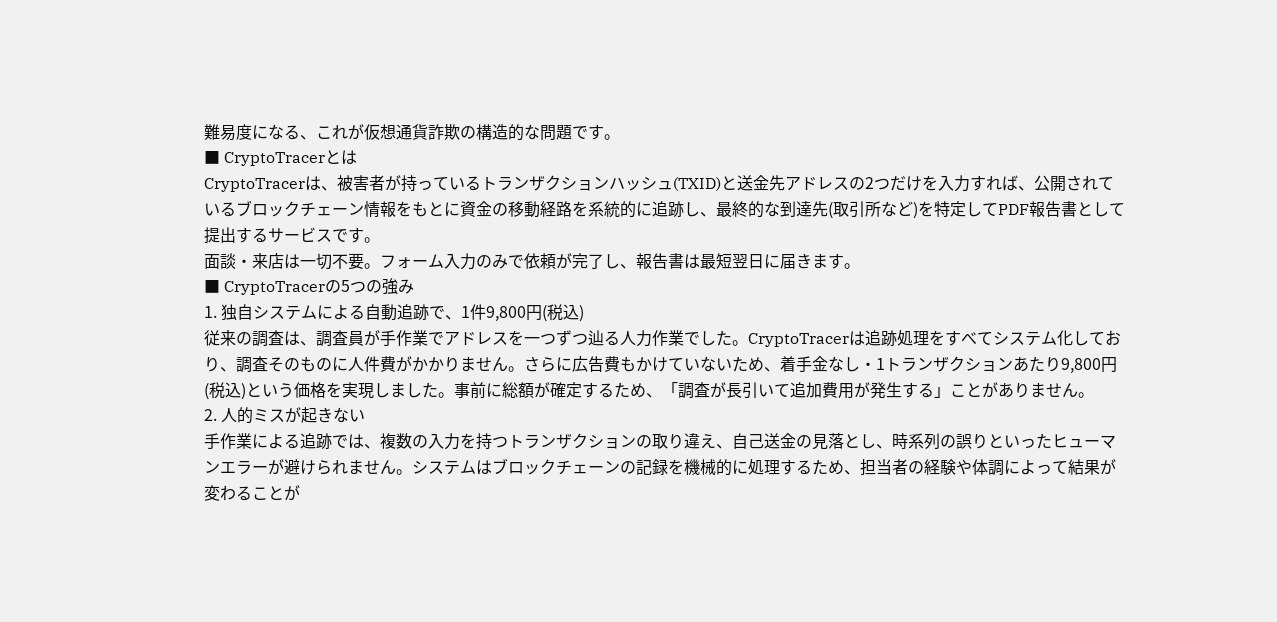難易度になる、これが仮想通貨詐欺の構造的な問題です。
■ CryptoTracerとは
CryptoTracerは、被害者が持っているトランザクションハッシュ(TXID)と送金先アドレスの2つだけを入力すれば、公開されているブロックチェーン情報をもとに資金の移動経路を系統的に追跡し、最終的な到達先(取引所など)を特定してPDF報告書として提出するサービスです。
面談・来店は一切不要。フォーム入力のみで依頼が完了し、報告書は最短翌日に届きます。
■ CryptoTracerの5つの強み
1. 独自システムによる自動追跡で、1件9,800円(税込)
従来の調査は、調査員が手作業でアドレスを一つずつ辿る人力作業でした。CryptoTracerは追跡処理をすべてシステム化しており、調査そのものに人件費がかかりません。さらに広告費もかけていないため、着手金なし・1トランザクションあたり9,800円(税込)という価格を実現しました。事前に総額が確定するため、「調査が長引いて追加費用が発生する」ことがありません。
2. 人的ミスが起きない
手作業による追跡では、複数の入力を持つトランザクションの取り違え、自己送金の見落とし、時系列の誤りといったヒューマンエラーが避けられません。システムはブロックチェーンの記録を機械的に処理するため、担当者の経験や体調によって結果が変わることが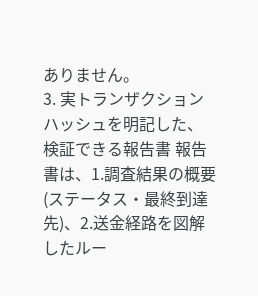ありません。
3. 実トランザクションハッシュを明記した、検証できる報告書 報告書は、1.調査結果の概要(ステータス・最終到達先)、2.送金経路を図解したルー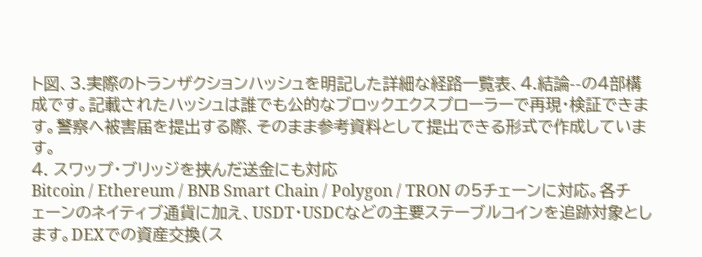ト図、3.実際のトランザクションハッシュを明記した詳細な経路一覧表、4.結論--の4部構成です。記載されたハッシュは誰でも公的なブロックエクスプローラーで再現・検証できます。警察へ被害届を提出する際、そのまま参考資料として提出できる形式で作成しています。
4. スワップ・ブリッジを挟んだ送金にも対応
Bitcoin / Ethereum / BNB Smart Chain / Polygon / TRON の5チェーンに対応。各チェーンのネイティブ通貨に加え、USDT・USDCなどの主要ステーブルコインを追跡対象とします。DEXでの資産交換(ス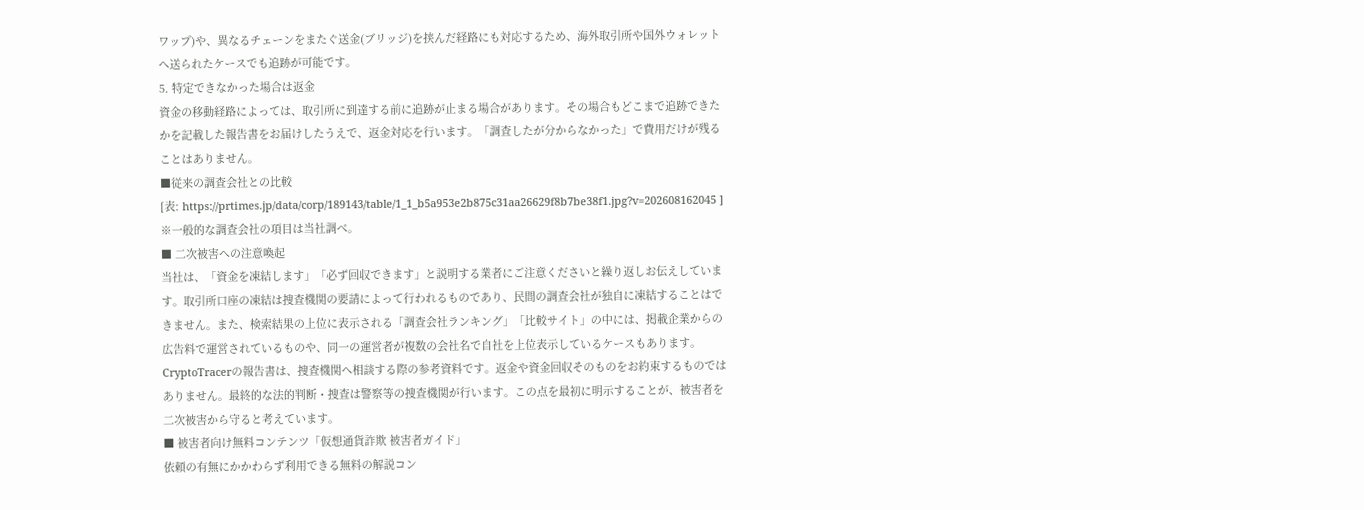ワップ)や、異なるチェーンをまたぐ送金(ブリッジ)を挟んだ経路にも対応するため、海外取引所や国外ウォレットへ送られたケースでも追跡が可能です。
5. 特定できなかった場合は返金
資金の移動経路によっては、取引所に到達する前に追跡が止まる場合があります。その場合もどこまで追跡できたかを記載した報告書をお届けしたうえで、返金対応を行います。「調査したが分からなかった」で費用だけが残ることはありません。
■従来の調査会社との比較
[表: https://prtimes.jp/data/corp/189143/table/1_1_b5a953e2b875c31aa26629f8b7be38f1.jpg?v=202608162045 ]
※一般的な調査会社の項目は当社調べ。
■ 二次被害への注意喚起
当社は、「資金を凍結します」「必ず回収できます」と説明する業者にご注意くださいと繰り返しお伝えしています。取引所口座の凍結は捜査機関の要請によって行われるものであり、民間の調査会社が独自に凍結することはできません。また、検索結果の上位に表示される「調査会社ランキング」「比較サイト」の中には、掲載企業からの広告料で運営されているものや、同一の運営者が複数の会社名で自社を上位表示しているケースもあります。
CryptoTracerの報告書は、捜査機関へ相談する際の参考資料です。返金や資金回収そのものをお約束するものではありません。最終的な法的判断・捜査は警察等の捜査機関が行います。この点を最初に明示することが、被害者を二次被害から守ると考えています。
■ 被害者向け無料コンテンツ「仮想通貨詐欺 被害者ガイド」
依頼の有無にかかわらず利用できる無料の解説コン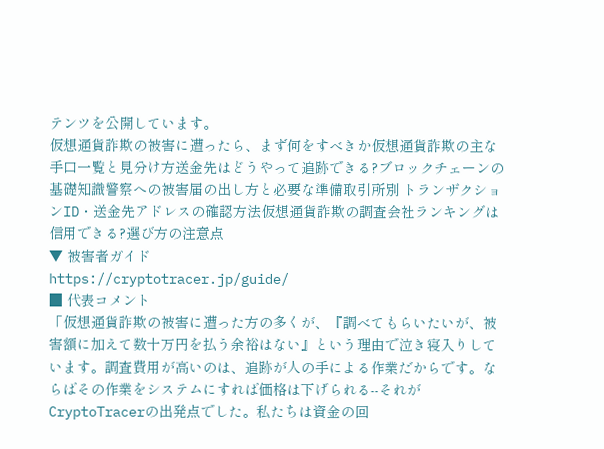テンツを公開しています。
仮想通貨詐欺の被害に遭ったら、まず何をすべきか仮想通貨詐欺の主な手口一覧と見分け方送金先はどうやって追跡できる?ブロックチェーンの基礎知識警察への被害届の出し方と必要な準備取引所別 トランザクションID・送金先アドレスの確認方法仮想通貨詐欺の調査会社ランキングは信用できる?選び方の注意点
▼ 被害者ガイド
https://cryptotracer.jp/guide/
■ 代表コメント
「仮想通貨詐欺の被害に遭った方の多くが、『調べてもらいたいが、被害額に加えて数十万円を払う余裕はない』という理由で泣き寝入りしています。調査費用が高いのは、追跡が人の手による作業だからです。ならばその作業をシステムにすれば価格は下げられる--それがCryptoTracerの出発点でした。私たちは資金の回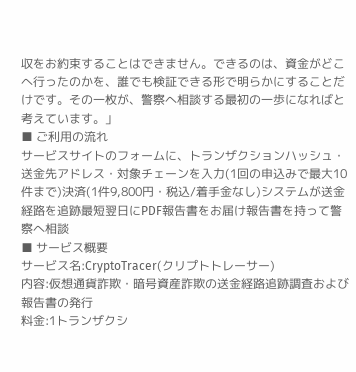収をお約束することはできません。できるのは、資金がどこへ行ったのかを、誰でも検証できる形で明らかにすることだけです。その一枚が、警察へ相談する最初の一歩になればと考えています。」
■ ご利用の流れ
サービスサイトのフォームに、トランザクションハッシュ・送金先アドレス・対象チェーンを入力(1回の申込みで最大10件まで)決済(1件9,800円・税込/着手金なし)システムが送金経路を追跡最短翌日にPDF報告書をお届け報告書を持って警察へ相談
■ サービス概要
サービス名:CryptoTracer(クリプトトレーサー)
内容:仮想通貨詐欺・暗号資産詐欺の送金経路追跡調査および報告書の発行
料金:1トランザクシ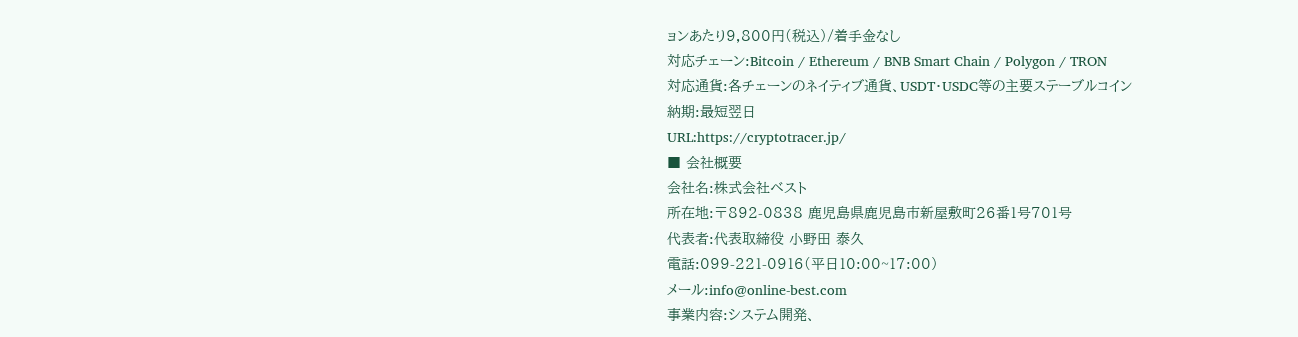ョンあたり9,800円(税込)/着手金なし
対応チェーン:Bitcoin / Ethereum / BNB Smart Chain / Polygon / TRON
対応通貨:各チェーンのネイティブ通貨、USDT・USDC等の主要ステーブルコイン
納期:最短翌日
URL:https://cryptotracer.jp/
■ 会社概要
会社名:株式会社ベスト
所在地:〒892-0838 鹿児島県鹿児島市新屋敷町26番1号701号
代表者:代表取締役 小野田 泰久
電話:099-221-0916(平日10:00~17:00)
メール:info@online-best.com
事業内容:システム開発、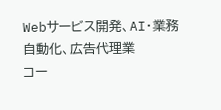Webサービス開発、AI・業務自動化、広告代理業
コー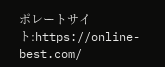ポレートサイト:https://online-best.com/